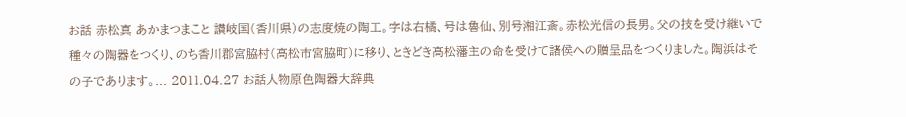お話 赤松真 あかまつまこと 讃岐国(香川県)の志度焼の陶工。字は右橘、号は魯仙、別号湘江斎。赤松光信の長男。父の技を受け継いで種々の陶器をつくり、のち香川郡宮脇村(高松市宮脇町)に移り、ときどき高松藩主の命を受けて諸侯への贈呈品をつくりました。陶浜はその子であります。... 2011.04.27 お話人物原色陶器大辞典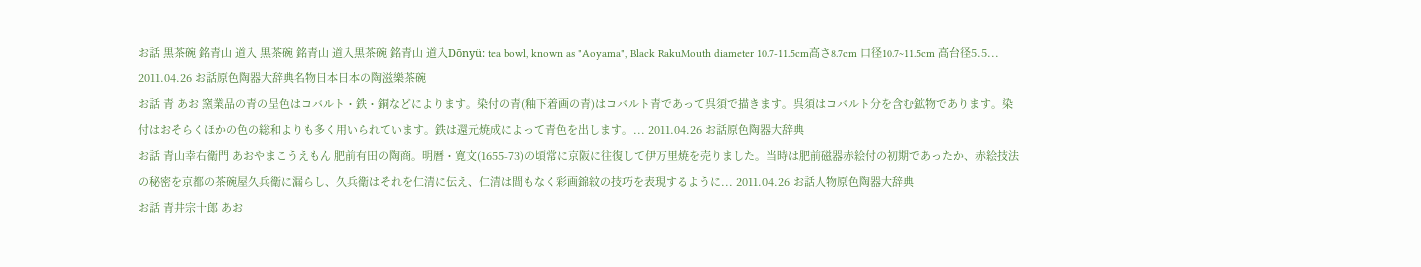お話 黒茶碗 銘青山 道入 黒茶碗 銘青山 道入黒茶碗 銘青山 道入Dōnyü: tea bowl, known as "Aoyama", Black RakuMouth diameter 10.7-11.5cm高さ8.7cm 口径10.7~11.5cm 高台径5.5... 2011.04.26 お話原色陶器大辞典名物日本日本の陶滋樂茶碗
お話 青 あお 窯業品の青の呈色はコバルト・鉄・銅などによります。染付の青(釉下着画の青)はコバルト青であって呉須で描きます。呉須はコバルト分を含む鉱物であります。染付はおそらくほかの色の総和よりも多く用いられています。鉄は還元焼成によって青色を出します。... 2011.04.26 お話原色陶器大辞典
お話 青山幸右衛門 あおやまこうえもん 肥前有田の陶商。明暦・寛文(1655-73)の頃常に京阪に往復して伊万里焼を売りました。当時は肥前磁器赤絵付の初期であったか、赤絵技法の秘密を京都の茶碗屋久兵衛に漏らし、久兵衛はそれを仁清に伝え、仁清は間もなく彩画錦紋の技巧を表現するように... 2011.04.26 お話人物原色陶器大辞典
お話 青井宗十郎 あお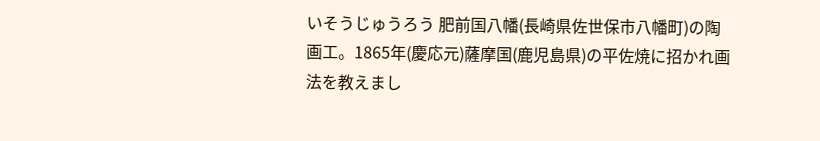いそうじゅうろう 肥前国八幡(長崎県佐世保市八幡町)の陶画工。1865年(慶応元)薩摩国(鹿児島県)の平佐焼に招かれ画法を教えまし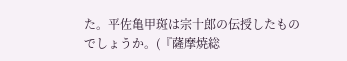た。平佐亀甲斑は宗十郎の伝授したものでしょうか。(『薩摩焼総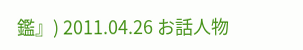鑑』) 2011.04.26 お話人物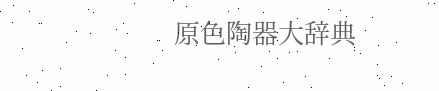原色陶器大辞典